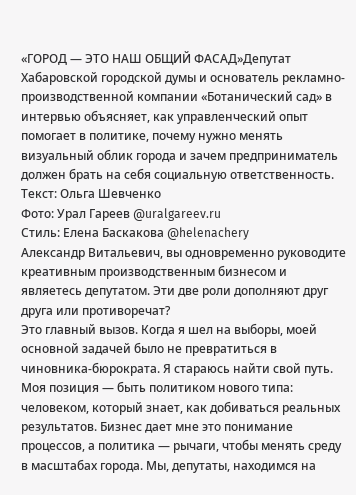«ГОРОД — ЭТО НАШ ОБЩИЙ ФАСАД»Депутат Хабаровской городской думы и основатель рекламно-производственной компании «Ботанический сад» в интервью объясняет, как управленческий опыт помогает в политике, почему нужно менять визуальный облик города и зачем предприниматель должен брать на себя социальную ответственность.
Текст: Ольга Шевченко
Фото: Урал Гареев @uralgareev.ru
Стиль: Елена Баскакова @helenachery
Александр Витальевич, вы одновременно руководите креативным производственным бизнесом и являетесь депутатом. Эти две роли дополняют друг друга или противоречат?
Это главный вызов. Когда я шел на выборы, моей основной задачей было не превратиться в чиновника-бюрократа. Я стараюсь найти свой путь. Моя позиция — быть политиком нового типа: человеком, который знает, как добиваться реальных результатов. Бизнес дает мне это понимание процессов, а политика — рычаги, чтобы менять среду в масштабах города. Мы, депутаты, находимся на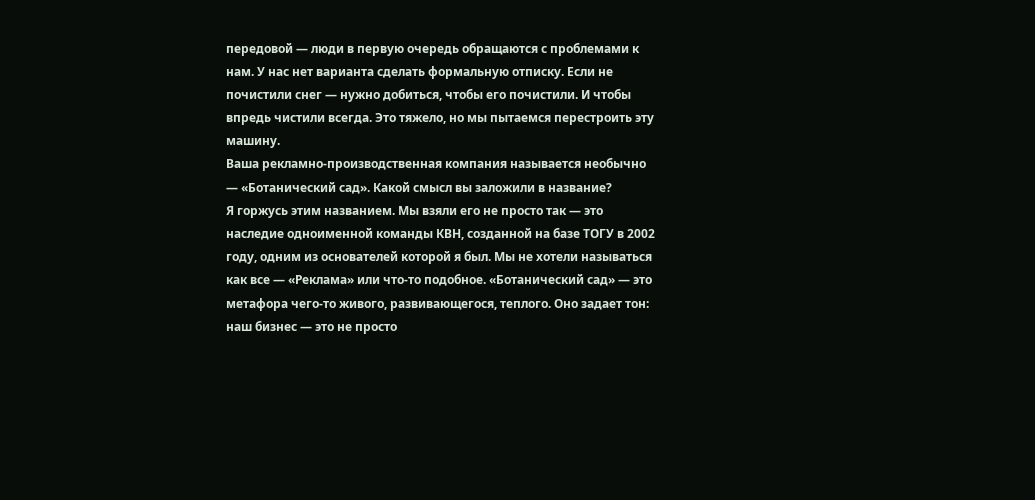передовой — люди в первую очередь обращаются с проблемами к нам. У нас нет варианта сделать формальную отписку. Если не почистили снег — нужно добиться, чтобы его почистили. И чтобы впредь чистили всегда. Это тяжело, но мы пытаемся перестроить эту машину.
Ваша рекламно-производственная компания называется необычно — «Ботанический сад». Какой смысл вы заложили в название?
Я горжусь этим названием. Мы взяли его не просто так — это наследие одноименной команды КВН, созданной на базе ТОГУ в 2002 году, одним из основателей которой я был. Мы не хотели называться как все — «Реклама» или что-то подобное. «Ботанический сад» — это метафора чего-то живого, развивающегося, теплого. Оно задает тон: наш бизнес — это не просто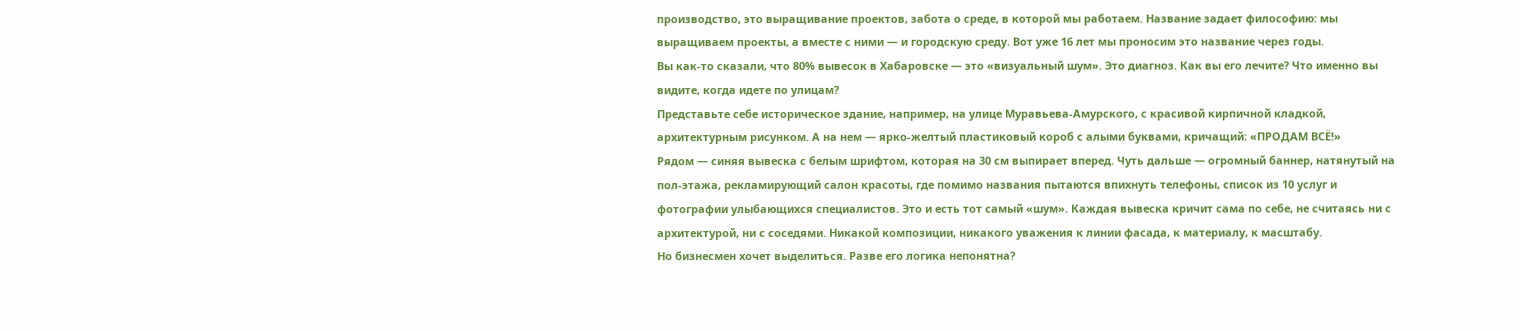производство, это выращивание проектов, забота о среде, в которой мы работаем. Название задает философию: мы выращиваем проекты, а вместе с ними — и городскую среду. Вот уже 16 лет мы проносим это название через годы.
Вы как-то сказали, что 80% вывесок в Хабаровске — это «визуальный шум». Это диагноз. Как вы его лечите? Что именно вы видите, когда идете по улицам?
Представьте себе историческое здание, например, на улице Муравьева-Амурского, с красивой кирпичной кладкой, архитектурным рисунком. А на нем — ярко-желтый пластиковый короб с алыми буквами, кричащий: «ПРОДАМ ВСЁ!»
Рядом — синяя вывеска с белым шрифтом, которая на 30 см выпирает вперед. Чуть дальше — огромный баннер, натянутый на пол-этажа, рекламирующий салон красоты, где помимо названия пытаются впихнуть телефоны, список из 10 услуг и фотографии улыбающихся специалистов. Это и есть тот самый «шум». Каждая вывеска кричит сама по себе, не считаясь ни с архитектурой, ни с соседями. Никакой композиции, никакого уважения к линии фасада, к материалу, к масштабу.
Но бизнесмен хочет выделиться. Разве его логика непонятна?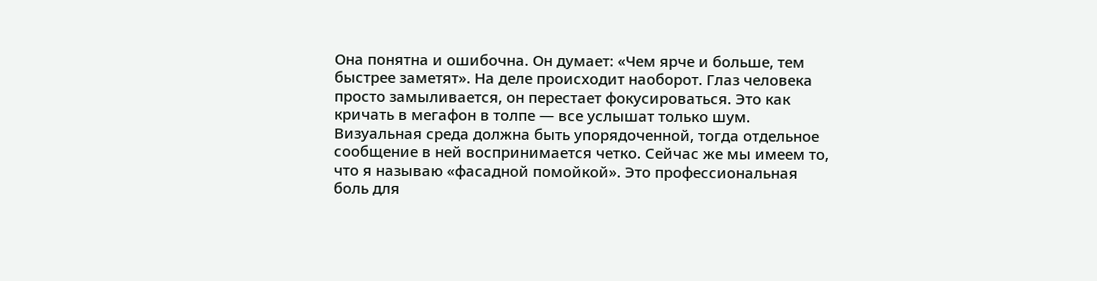Она понятна и ошибочна. Он думает: «Чем ярче и больше, тем быстрее заметят». На деле происходит наоборот. Глаз человека просто замыливается, он перестает фокусироваться. Это как кричать в мегафон в толпе — все услышат только шум. Визуальная среда должна быть упорядоченной, тогда отдельное сообщение в ней воспринимается четко. Сейчас же мы имеем то, что я называю «фасадной помойкой». Это профессиональная боль для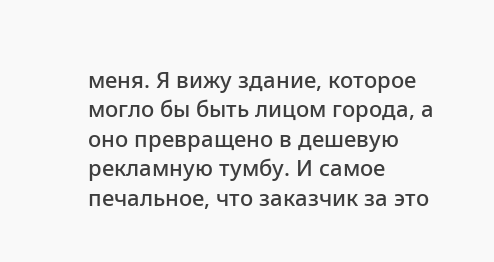меня. Я вижу здание, которое могло бы быть лицом города, а оно превращено в дешевую рекламную тумбу. И самое печальное, что заказчик за это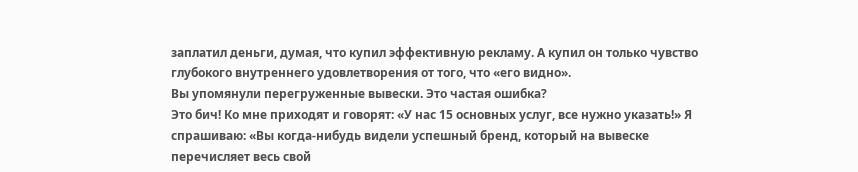заплатил деньги, думая, что купил эффективную рекламу. А купил он только чувство глубокого внутреннего удовлетворения от того, что «его видно».
Вы упомянули перегруженные вывески. Это частая ошибка?
Это бич! Ко мне приходят и говорят: «У нас 15 основных услуг, все нужно указать!» Я спрашиваю: «Вы когда-нибудь видели успешный бренд, который на вывеске перечисляет весь свой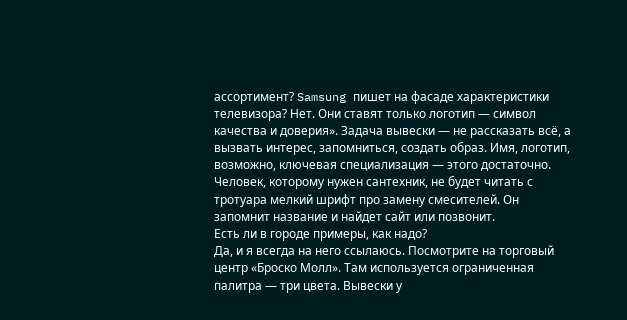ассортимент? Samsung пишет на фасаде характеристики телевизора? Нет. Они ставят только логотип — символ качества и доверия». Задача вывески — не рассказать всё, а вызвать интерес, запомниться, создать образ. Имя, логотип, возможно, ключевая специализация — этого достаточно. Человек, которому нужен сантехник, не будет читать с тротуара мелкий шрифт про замену смесителей. Он запомнит название и найдет сайт или позвонит.
Есть ли в городе примеры, как надо?
Да, и я всегда на него ссылаюсь. Посмотрите на торговый центр «Броско Молл». Там используется ограниченная палитра — три цвета. Вывески у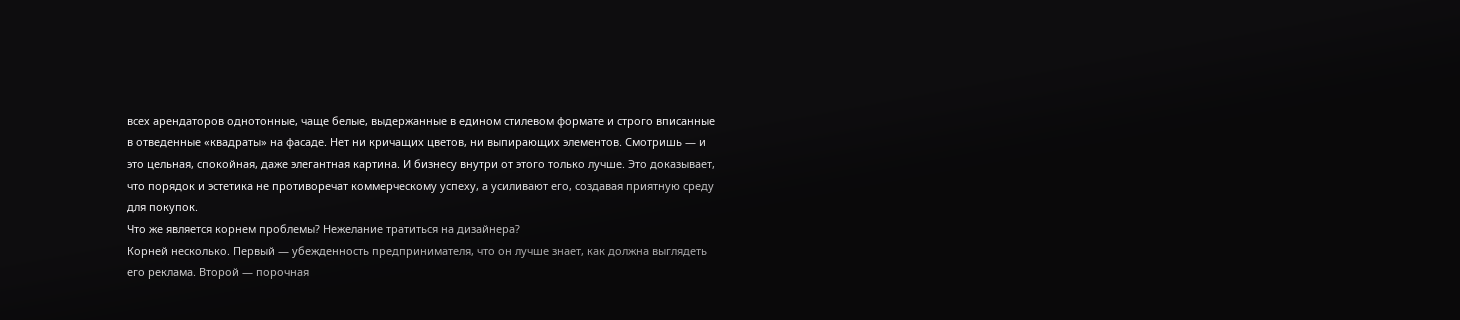всех арендаторов однотонные, чаще белые, выдержанные в едином стилевом формате и строго вписанные в отведенные «квадраты» на фасаде. Нет ни кричащих цветов, ни выпирающих элементов. Смотришь — и это цельная, спокойная, даже элегантная картина. И бизнесу внутри от этого только лучше. Это доказывает, что порядок и эстетика не противоречат коммерческому успеху, а усиливают его, создавая приятную среду для покупок.
Что же является корнем проблемы? Нежелание тратиться на дизайнера?
Корней несколько. Первый — убежденность предпринимателя, что он лучше знает, как должна выглядеть его реклама. Второй — порочная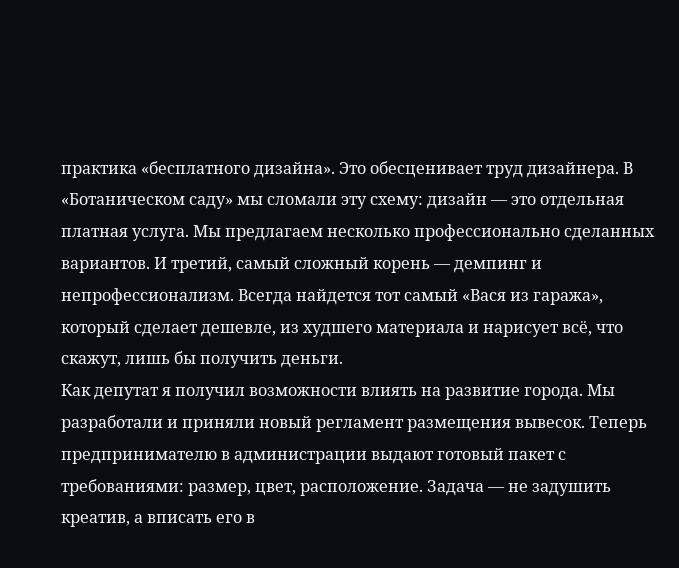практика «бесплатного дизайна». Это обесценивает труд дизайнера. В «Ботаническом саду» мы сломали эту схему: дизайн — это отдельная платная услуга. Мы предлагаем несколько профессионально сделанных вариантов. И третий, самый сложный корень — демпинг и непрофессионализм. Всегда найдется тот самый «Вася из гаража», который сделает дешевле, из худшего материала и нарисует всё, что скажут, лишь бы получить деньги.
Как депутат я получил возможности влиять на развитие города. Мы разработали и приняли новый регламент размещения вывесок. Теперь предпринимателю в администрации выдают готовый пакет с требованиями: размер, цвет, расположение. Задача — не задушить креатив, а вписать его в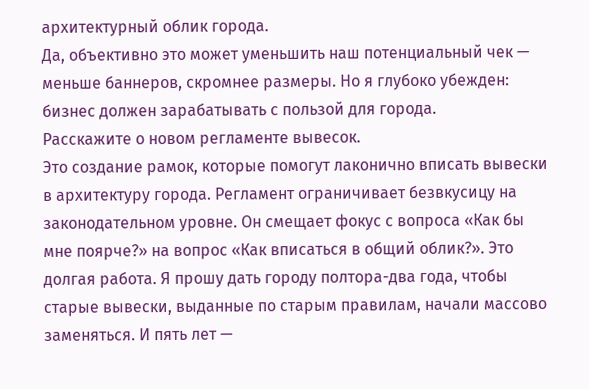архитектурный облик города.
Да, объективно это может уменьшить наш потенциальный чек — меньше баннеров, скромнее размеры. Но я глубоко убежден: бизнес должен зарабатывать с пользой для города.
Расскажите о новом регламенте вывесок.
Это создание рамок, которые помогут лаконично вписать вывески в архитектуру города. Регламент ограничивает безвкусицу на законодательном уровне. Он смещает фокус с вопроса «Как бы мне поярче?» на вопрос «Как вписаться в общий облик?». Это долгая работа. Я прошу дать городу полтора-два года, чтобы старые вывески, выданные по старым правилам, начали массово заменяться. И пять лет —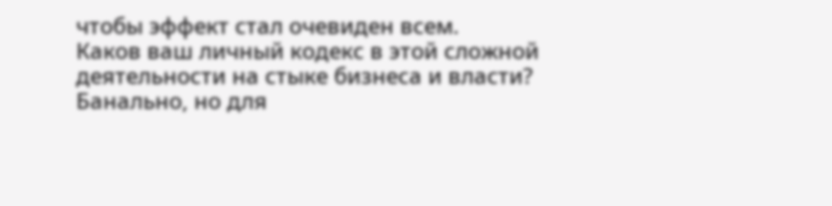чтобы эффект стал очевиден всем.
Каков ваш личный кодекс в этой сложной деятельности на стыке бизнеса и власти?
Банально, но для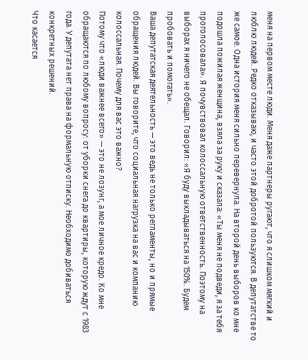меня на первом месте люди. Меня даже партнеры ругают, что я слишком мягкий и люблю людей. Редко отказываю, и часто этой добротой пользуются. В депутатстве то же самое. Одна история меня сильно перевернула. На второй день выборов ко мне подошла пожилая женщина, взяла за руку и сказала: «Ты меня не подведи, я за тебя проголосовала». Я почувствовал колоссальную ответственность. Поэтому на выборах я ничего не обещал. Говорил: «Я буду выкладываться на 150%. Будем пробовать и помогать».
Ваша депутатская деятельность — это ведь не только регламенты, но и прямые обращения людей. Вы говорите, что социальная нагрузка на вас и компанию колоссальная. Почему для вас это важно?
Потому что «люди важнее всего» — это не лозунг, а мое личное кредо. Ко мне обращаются по любому вопросу: от уборки снега до квартиры, которую ждут с 1983 года. У депутата нет права на формальную отписку. Необходимо добиваться конкретных решений.
Что касается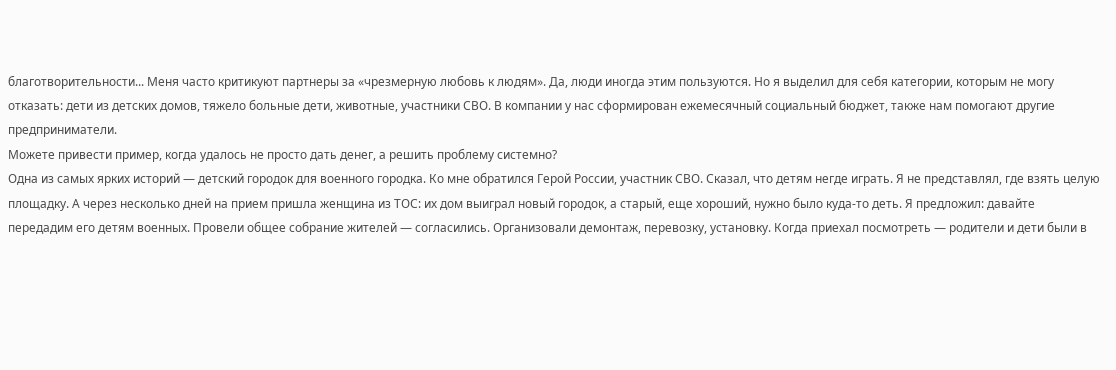благотворительности... Меня часто критикуют партнеры за «чрезмерную любовь к людям». Да, люди иногда этим пользуются. Но я выделил для себя категории, которым не могу отказать: дети из детских домов, тяжело больные дети, животные, участники СВО. В компании у нас сформирован ежемесячный социальный бюджет, также нам помогают другие предприниматели.
Можете привести пример, когда удалось не просто дать денег, а решить проблему системно?
Одна из самых ярких историй — детский городок для военного городка. Ко мне обратился Герой России, участник СВО. Сказал, что детям негде играть. Я не представлял, где взять целую площадку. А через несколько дней на прием пришла женщина из ТОС: их дом выиграл новый городок, а старый, еще хороший, нужно было куда-то деть. Я предложил: давайте передадим его детям военных. Провели общее собрание жителей — согласились. Организовали демонтаж, перевозку, установку. Когда приехал посмотреть — родители и дети были в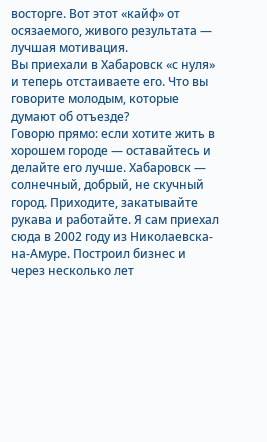восторге. Вот этот «кайф» от осязаемого, живого результата — лучшая мотивация.
Вы приехали в Хабаровск «с нуля» и теперь отстаиваете его. Что вы говорите молодым, которые думают об отъезде?
Говорю прямо: если хотите жить в хорошем городе — оставайтесь и делайте его лучше. Хабаровск — солнечный, добрый, не скучный город. Приходите, закатывайте рукава и работайте. Я сам приехал сюда в 2002 году из Николаевска-на-Амуре. Построил бизнес и через несколько лет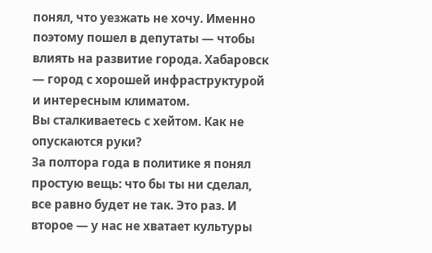понял, что уезжать не хочу. Именно поэтому пошел в депутаты — чтобы влиять на развитие города. Хабаровск — город с хорошей инфраструктурой и интересным климатом.
Вы сталкиваетесь с хейтом. Как не опускаются руки?
За полтора года в политике я понял простую вещь: что бы ты ни сделал, все равно будет не так. Это раз. И второе — у нас не хватает культуры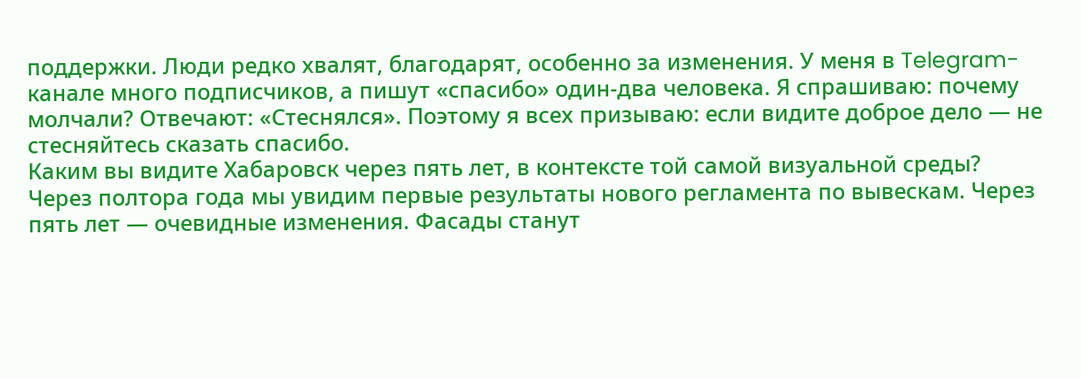поддержки. Люди редко хвалят, благодарят, особенно за изменения. У меня в Telegram-канале много подписчиков, а пишут «спасибо» один-два человека. Я спрашиваю: почему молчали? Отвечают: «Стеснялся». Поэтому я всех призываю: если видите доброе дело — не стесняйтесь сказать спасибо.
Каким вы видите Хабаровск через пять лет, в контексте той самой визуальной среды?
Через полтора года мы увидим первые результаты нового регламента по вывескам. Через пять лет — очевидные изменения. Фасады станут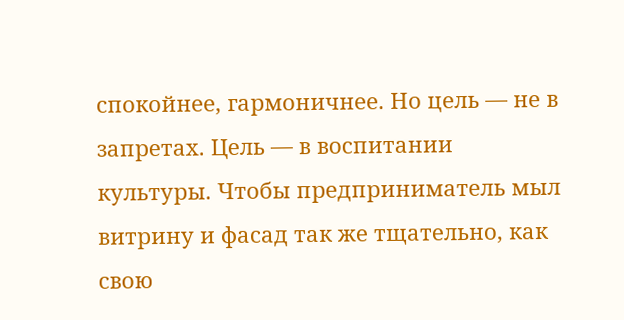спокойнее, гармоничнее. Но цель — не в запретах. Цель — в воспитании культуры. Чтобы предприниматель мыл витрину и фасад так же тщательно, как свою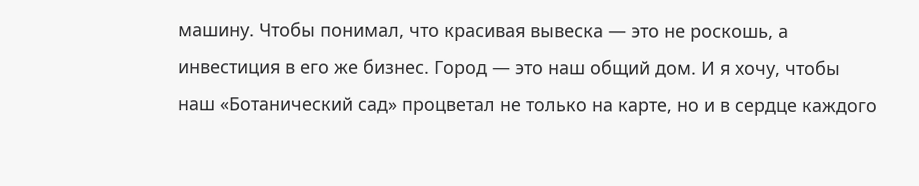машину. Чтобы понимал, что красивая вывеска — это не роскошь, а инвестиция в его же бизнес. Город — это наш общий дом. И я хочу, чтобы наш «Ботанический сад» процветал не только на карте, но и в сердце каждого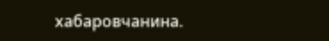хабаровчанина.